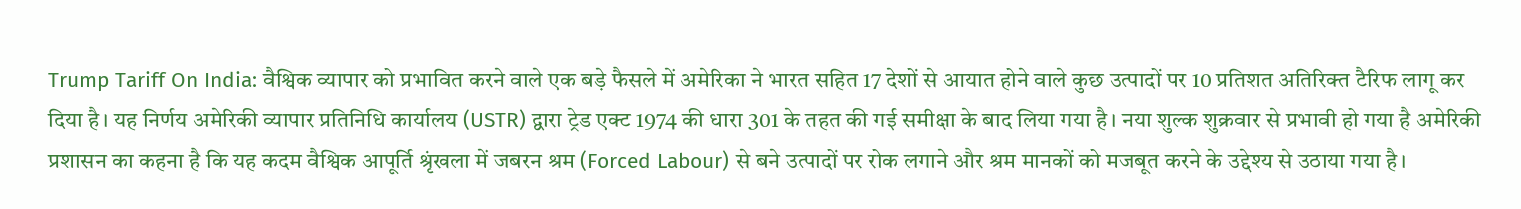Trump Tariff On India: वैश्विक व्यापार को प्रभावित करने वाले एक बड़े फैसले में अमेरिका ने भारत सहित 17 देशों से आयात होने वाले कुछ उत्पादों पर 10 प्रतिशत अतिरिक्त टैरिफ लागू कर दिया है। यह निर्णय अमेरिकी व्यापार प्रतिनिधि कार्यालय (USTR) द्वारा ट्रेड एक्ट 1974 की धारा 301 के तहत की गई समीक्षा के बाद लिया गया है। नया शुल्क शुक्रवार से प्रभावी हो गया है अमेरिकी प्रशासन का कहना है कि यह कदम वैश्विक आपूर्ति श्रृंखला में जबरन श्रम (Forced Labour) से बने उत्पादों पर रोक लगाने और श्रम मानकों को मजबूत करने के उद्देश्य से उठाया गया है।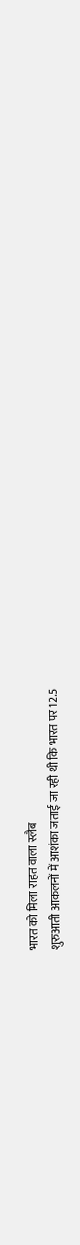भारत को मिला राहत वाला स्लैब
शुरुआती आकलनों में आशंका जताई जा रही थी कि भारत पर 12.5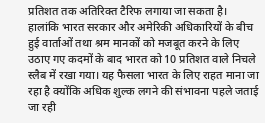प्रतिशत तक अतिरिक्त टैरिफ लगाया जा सकता है। हालांकि भारत सरकार और अमेरिकी अधिकारियों के बीच हुई वार्ताओं तथा श्रम मानकों को मजबूत करने के लिए उठाए गए कदमों के बाद भारत को 10 प्रतिशत वाले निचले स्लैब में रखा गया। यह फैसला भारत के लिए राहत माना जा रहा है क्योंकि अधिक शुल्क लगने की संभावना पहले जताई जा रही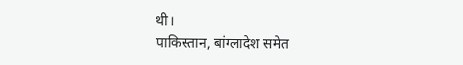थी।
पाकिस्तान, बांग्लादेश समेत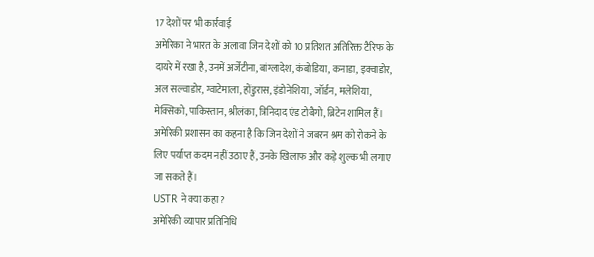17 देशों पर भी कार्रवाई
अमेरिका ने भारत के अलावा जिन देशों को 10 प्रतिशत अतिरिक्त टैरिफ के दायरे में रखा है, उनमें अर्जेंटीना, बांग्लादेश, कंबोडिया, कनाडा, इक्वाडोर, अल सल्वाडोर, ग्वाटेमाला, होंडुरास, इंडोनेशिया, जॉर्डन, मलेशिया, मेक्सिको, पाकिस्तान, श्रीलंका, त्रिनिदाद एंड टोबैगो, ब्रिटेन शामिल हैं। अमेरिकी प्रशासन का कहना है कि जिन देशों ने जबरन श्रम को रोकने के लिए पर्याप्त कदम नहीं उठाए हैं, उनके खिलाफ और कड़े शुल्क भी लगाए जा सकते हैं।
USTR ने क्या कहा?
अमेरिकी व्यापार प्रतिनिधि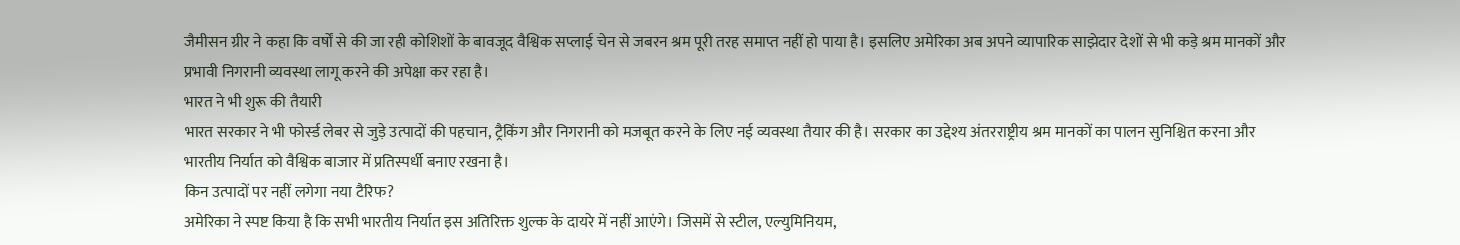जैमीसन ग्रीर ने कहा कि वर्षों से की जा रही कोशिशों के बावजूद वैश्विक सप्लाई चेन से जबरन श्रम पूरी तरह समाप्त नहीं हो पाया है। इसलिए अमेरिका अब अपने व्यापारिक साझेदार देशों से भी कड़े श्रम मानकों और प्रभावी निगरानी व्यवस्था लागू करने की अपेक्षा कर रहा है।
भारत ने भी शुरू की तैयारी
भारत सरकार ने भी फोर्स्ड लेबर से जुड़े उत्पादों की पहचान, ट्रैकिंग और निगरानी को मजबूत करने के लिए नई व्यवस्था तैयार की है। सरकार का उद्देश्य अंतरराष्ट्रीय श्रम मानकों का पालन सुनिश्चित करना और भारतीय निर्यात को वैश्विक बाजार में प्रतिस्पर्धी बनाए रखना है।
किन उत्पादों पर नहीं लगेगा नया टैरिफ?
अमेरिका ने स्पष्ट किया है कि सभी भारतीय निर्यात इस अतिरिक्त शुल्क के दायरे में नहीं आएंगे। जिसमें से स्टील, एल्युमिनियम,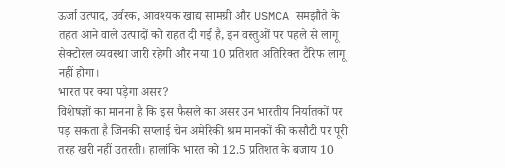ऊर्जा उत्पाद, उर्वरक, आवश्यक खाद्य सामग्री और USMCA समझौते के तहत आने वाले उत्पादों को राहत दी गई है, इन वस्तुओं पर पहले से लागू सेक्टोरल व्यवस्था जारी रहेगी और नया 10 प्रतिशत अतिरिक्त टैरिफ लागू नहीं होगा।
भारत पर क्या पड़ेगा असर?
विशेषज्ञों का मानना है कि इस फैसले का असर उन भारतीय निर्यातकों पर पड़ सकता है जिनकी सप्लाई चेन अमेरिकी श्रम मानकों की कसौटी पर पूरी तरह खरी नहीं उतरती। हालांकि भारत को 12.5 प्रतिशत के बजाय 10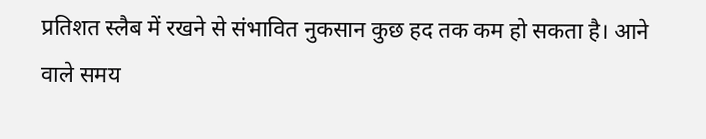प्रतिशत स्लैब में रखने से संभावित नुकसान कुछ हद तक कम हो सकता है। आने वाले समय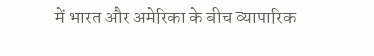में भारत और अमेरिका के बीच व्यापारिक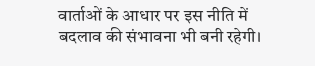वार्ताओं के आधार पर इस नीति में बदलाव की संभावना भी बनी रहेगी।